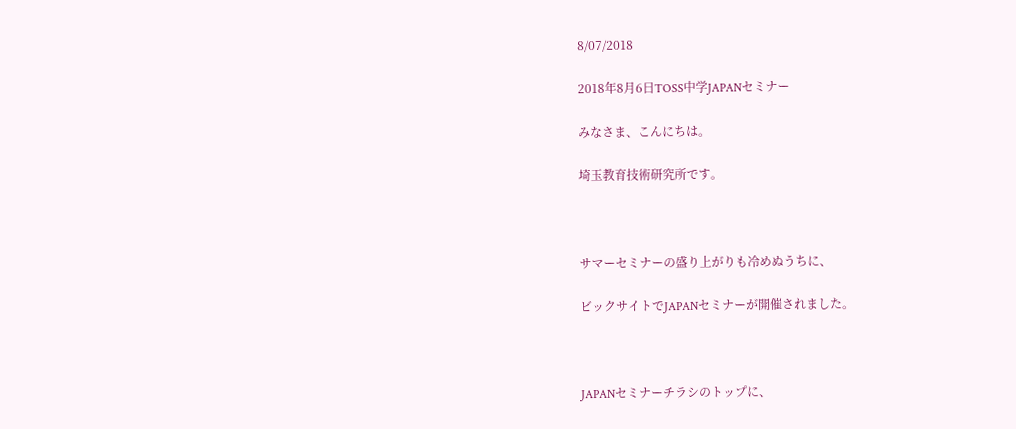8/07/2018

2018年8月6日TOSS中学JAPANセミナー

みなさま、こんにちは。

埼玉教育技術研究所です。



サマーセミナーの盛り上がりも冷めぬうちに、

ビックサイトでJAPANセミナーが開催されました。



JAPANセミナーチラシのトップに、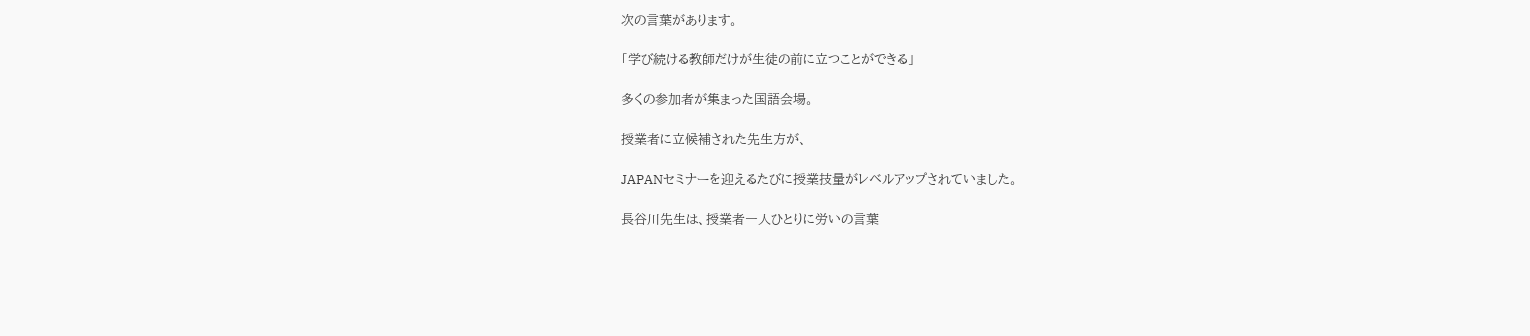次の言葉があります。

「学び続ける教師だけが生徒の前に立つことができる」

多くの参加者が集まった国語会場。

授業者に立候補された先生方が、

JAPANセミナーを迎えるたびに授業技量がレベルアップされていました。

長谷川先生は、授業者一人ひとりに労いの言葉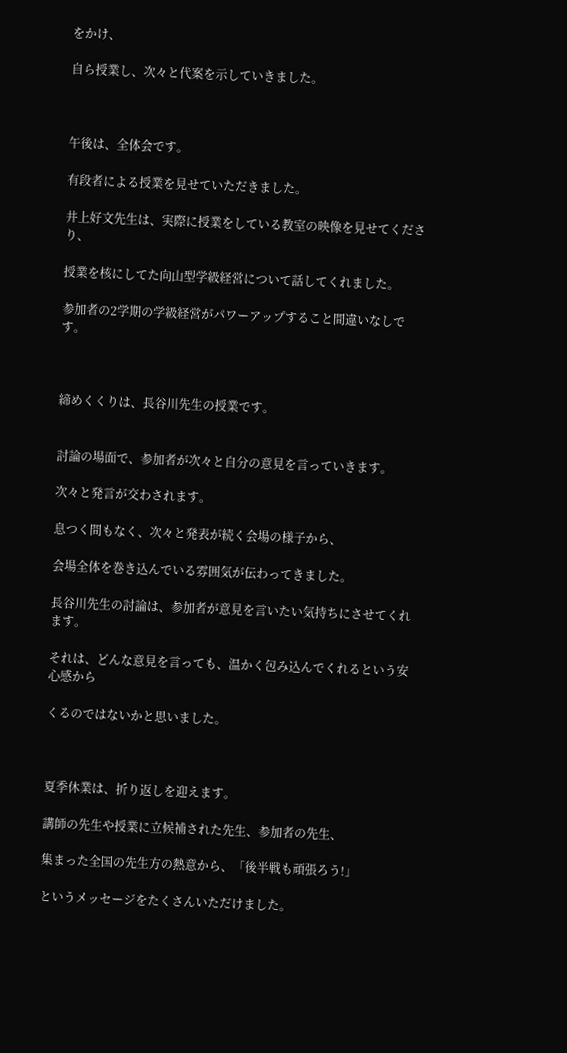をかけ、

自ら授業し、次々と代案を示していきました。



午後は、全体会です。

有段者による授業を見せていただきました。

井上好文先生は、実際に授業をしている教室の映像を見せてくださり、

授業を核にしてた向山型学級経営について話してくれました。

参加者の2学期の学級経営がパワーアップすること間違いなしです。



締めくくりは、長谷川先生の授業です。


討論の場面で、参加者が次々と自分の意見を言っていきます。

次々と発言が交わされます。

息つく間もなく、次々と発表が続く会場の様子から、

会場全体を巻き込んでいる雰囲気が伝わってきました。

長谷川先生の討論は、参加者が意見を言いたい気持ちにさせてくれます。

それは、どんな意見を言っても、温かく包み込んでくれるという安心感から

くるのではないかと思いました。



夏季休業は、折り返しを迎えます。

講師の先生や授業に立候補された先生、参加者の先生、

集まった全国の先生方の熱意から、「後半戦も頑張ろう!」

というメッセージをたくさんいただけました。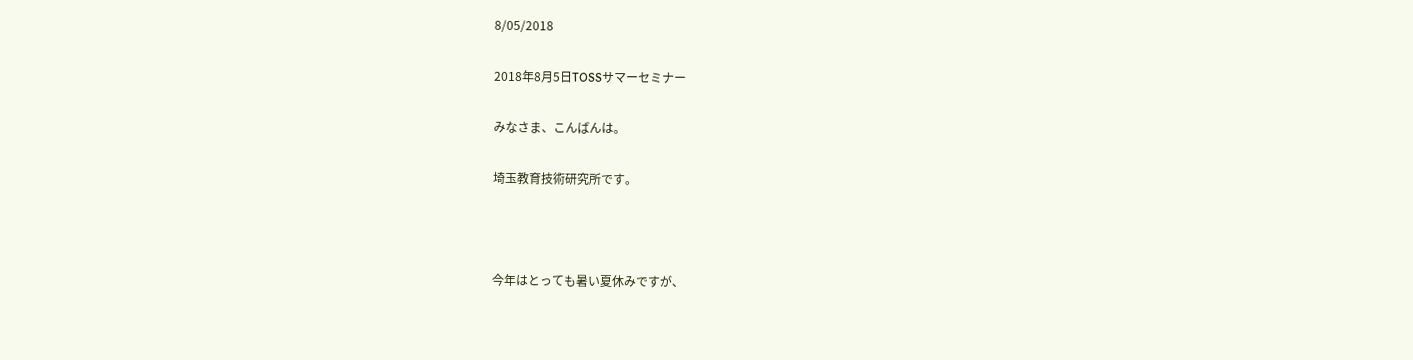8/05/2018

2018年8月5日TOSSサマーセミナー

みなさま、こんばんは。

埼玉教育技術研究所です。



今年はとっても暑い夏休みですが、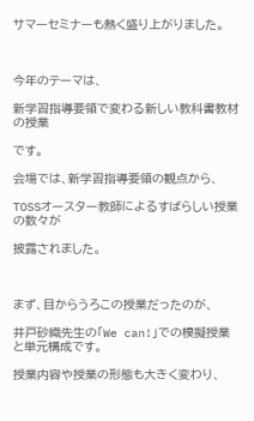サマーセミナーも熱く盛り上がりました。



今年のテーマは、

新学習指導要領で変わる新しい教科書教材の授業

です。

会場では、新学習指導要領の観点から、

TOSSオースター教師によるすばらしい授業の数々が

披露されました。



まず、目からうろこの授業だったのが、

井戸砂織先生の「We can!」での模擬授業と単元構成です。

授業内容や授業の形態も大きく変わり、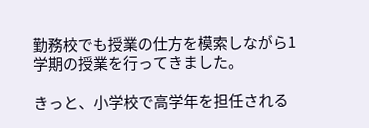勤務校でも授業の仕方を模索しながら1学期の授業を行ってきました。

きっと、小学校で高学年を担任される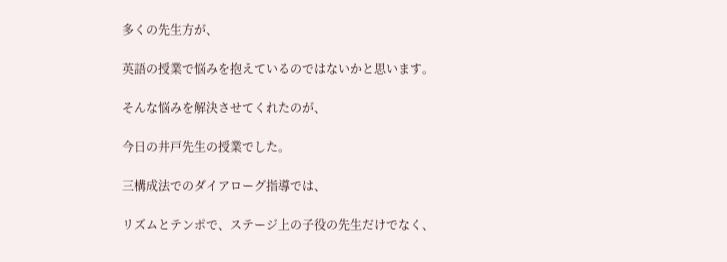多くの先生方が、

英語の授業で悩みを抱えているのではないかと思います。

そんな悩みを解決させてくれたのが、

今日の井戸先生の授業でした。

三構成法でのダイアローグ指導では、

リズムとテンポで、ステージ上の子役の先生だけでなく、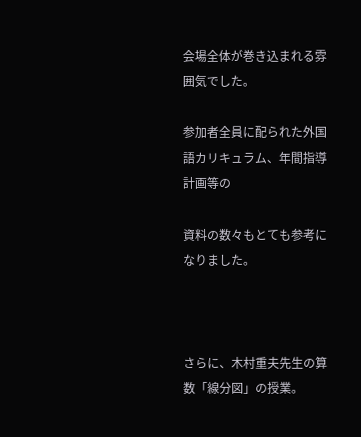会場全体が巻き込まれる雰囲気でした。

参加者全員に配られた外国語カリキュラム、年間指導計画等の

資料の数々もとても参考になりました。



さらに、木村重夫先生の算数「線分図」の授業。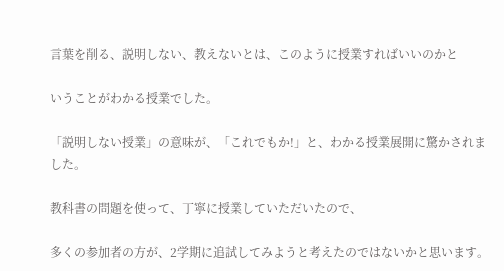言葉を削る、説明しない、教えないとは、このように授業すればいいのかと

いうことがわかる授業でした。

「説明しない授業」の意味が、「これでもか!」と、わかる授業展開に驚かされました。

教科書の問題を使って、丁寧に授業していただいたので、

多くの参加者の方が、2学期に追試してみようと考えたのではないかと思います。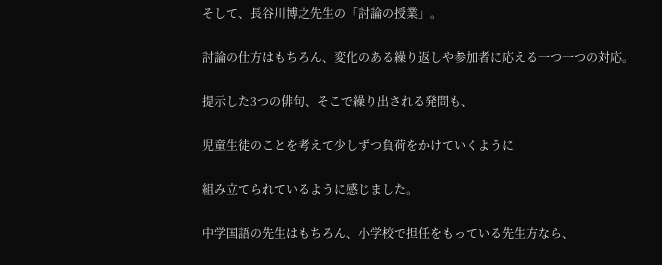そして、長谷川博之先生の「討論の授業」。

討論の仕方はもちろん、変化のある繰り返しや参加者に応える一つ一つの対応。

提示した3つの俳句、そこで繰り出される発問も、

児童生徒のことを考えて少しずつ負荷をかけていくように

組み立てられているように感じました。

中学国語の先生はもちろん、小学校で担任をもっている先生方なら、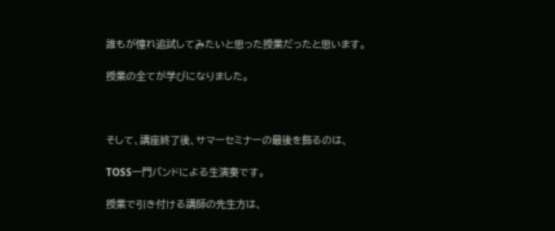誰もが憧れ追試してみたいと思った授業だったと思います。

授業の全てが学びになりました。



そして、講座終了後、サマーセミナーの最後を飾るのは、

TOSS一門バンドによる生演奏です。

授業で引き付ける講師の先生方は、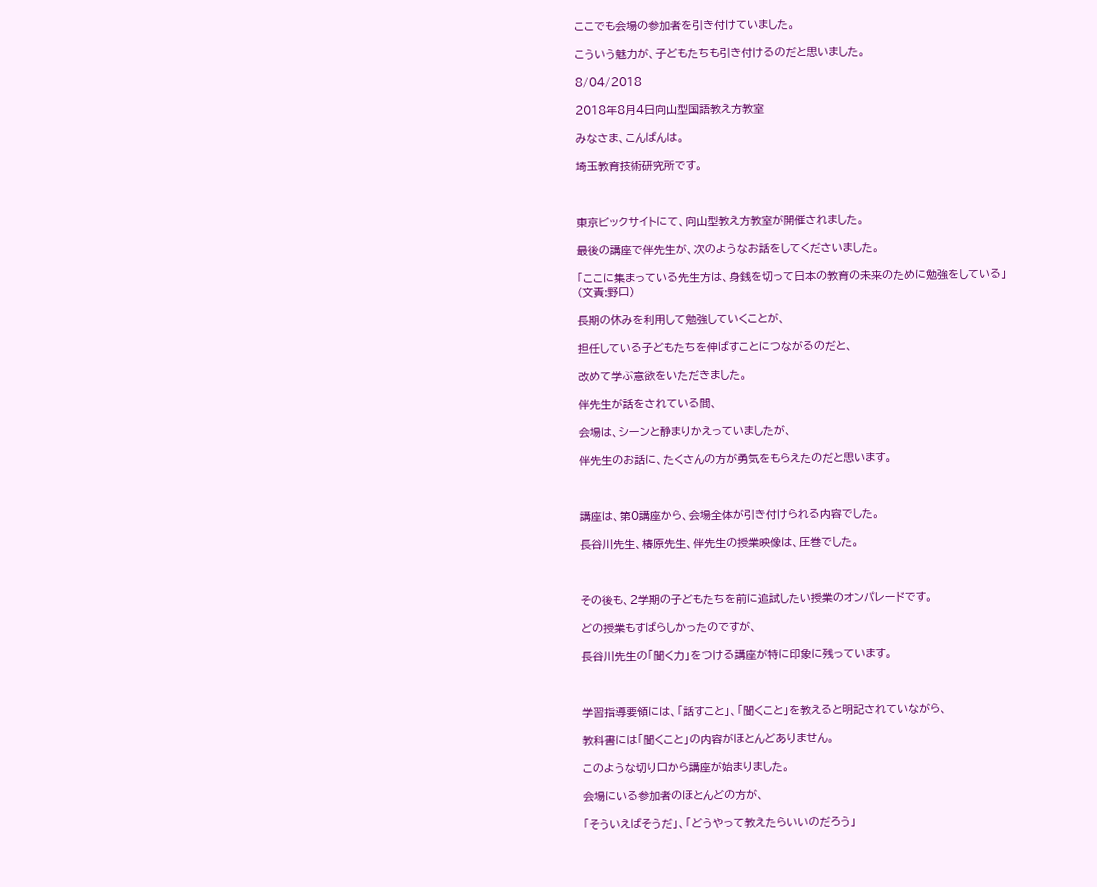ここでも会場の参加者を引き付けていました。

こういう魅力が、子どもたちも引き付けるのだと思いました。

8/04/2018

2018年8月4日向山型国語教え方教室

みなさま、こんばんは。

埼玉教育技術研究所です。



東京ビックサイトにて、向山型教え方教室が開催されました。

最後の講座で伴先生が、次のようなお話をしてくださいました。

「ここに集まっている先生方は、身銭を切って日本の教育の未来のために勉強をしている」
(文責:野口)

長期の休みを利用して勉強していくことが、

担任している子どもたちを伸ばすことにつながるのだと、

改めて学ぶ意欲をいただきました。

伴先生が話をされている間、

会場は、シーンと静まりかえっていましたが、

伴先生のお話に、たくさんの方が勇気をもらえたのだと思います。



講座は、第0講座から、会場全体が引き付けられる内容でした。

長谷川先生、椿原先生、伴先生の授業映像は、圧巻でした。



その後も、2学期の子どもたちを前に追試したい授業のオンパレードです。

どの授業もすばらしかったのですが、

長谷川先生の「聞く力」をつける講座が特に印象に残っています。



学習指導要領には、「話すこと」、「聞くこと」を教えると明記されていながら、

教科書には「聞くこと」の内容がほとんどありません。

このような切り口から講座が始まりました。

会場にいる参加者のほとんどの方が、

「そういえばそうだ」、「どうやって教えたらいいのだろう」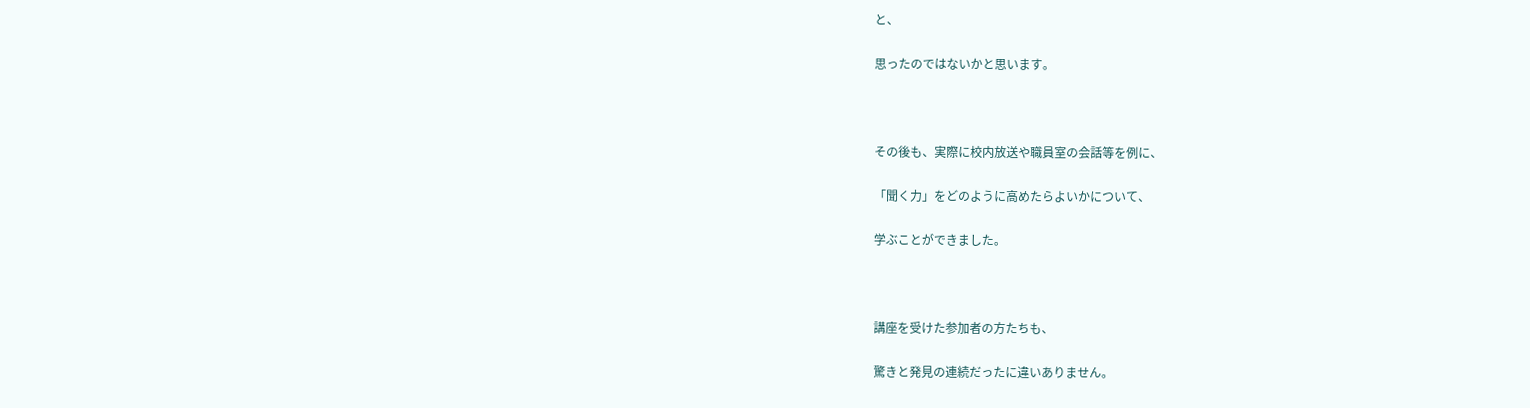と、

思ったのではないかと思います。



その後も、実際に校内放送や職員室の会話等を例に、

「聞く力」をどのように高めたらよいかについて、

学ぶことができました。



講座を受けた参加者の方たちも、

驚きと発見の連続だったに違いありません。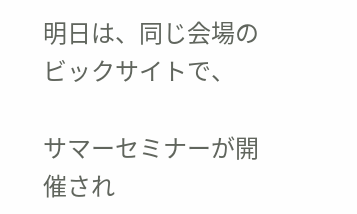明日は、同じ会場のビックサイトで、

サマーセミナーが開催され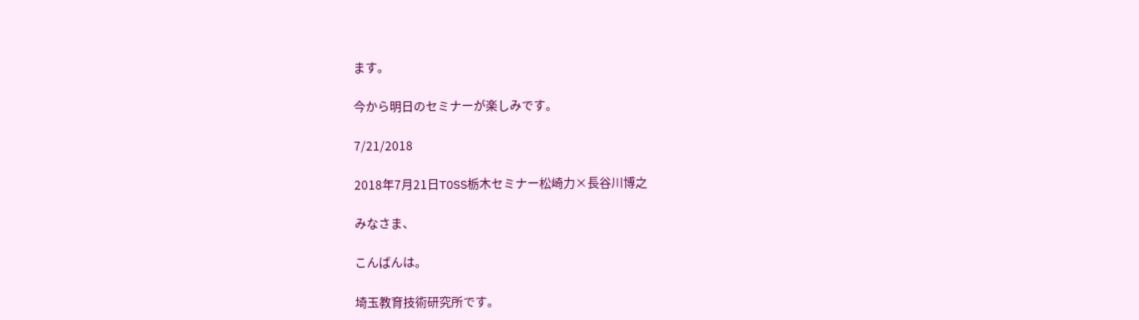ます。

今から明日のセミナーが楽しみです。

7/21/2018

2018年7月21日TOSS栃木セミナー松崎力×長谷川博之

みなさま、

こんばんは。

埼玉教育技術研究所です。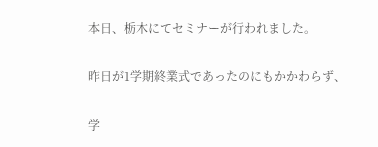本日、栃木にてセミナーが行われました。

昨日が1学期終業式であったのにもかかわらず、

学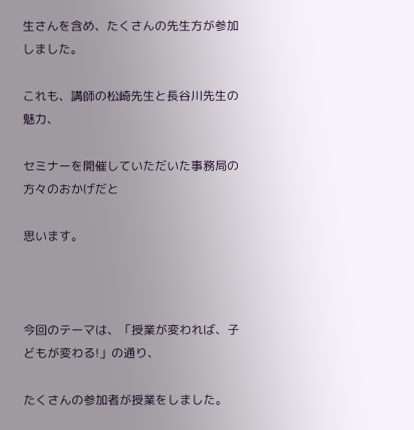生さんを含め、たくさんの先生方が参加しました。

これも、講師の松崎先生と長谷川先生の魅力、

セミナーを開催していただいた事務局の方々のおかげだと

思います。



今回のテーマは、「授業が変われば、子どもが変わる!」の通り、

たくさんの参加者が授業をしました。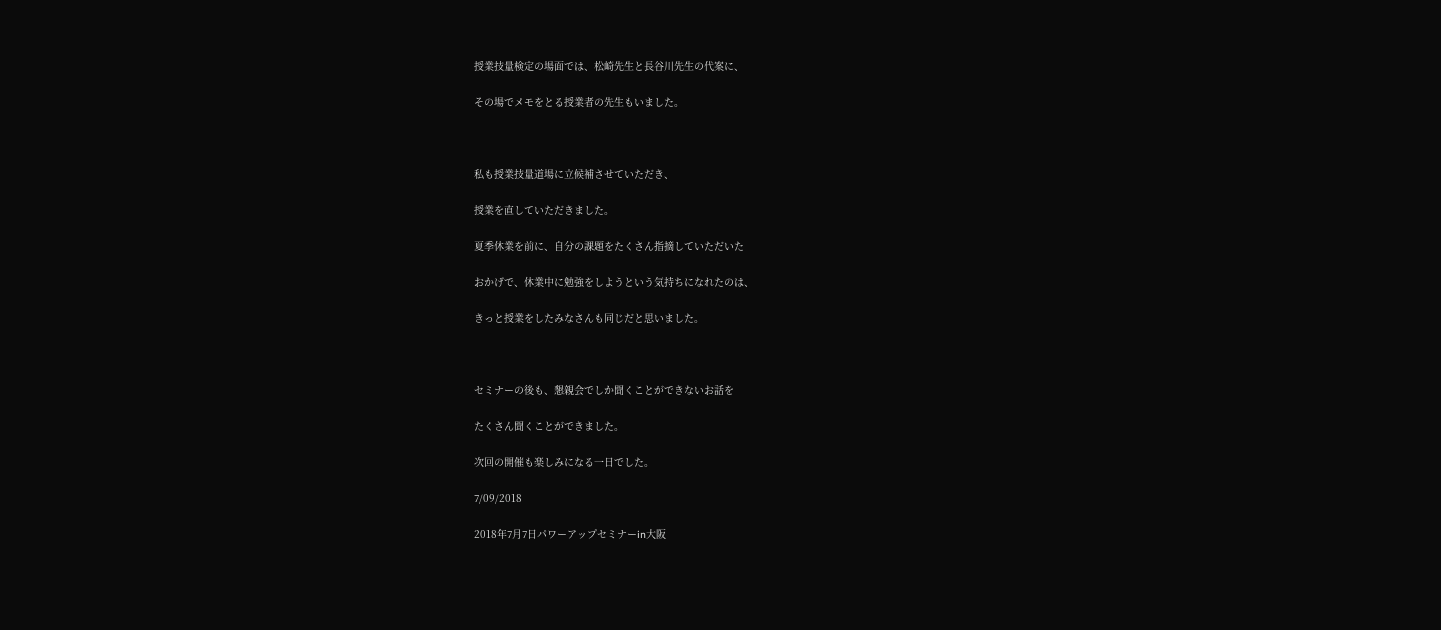授業技量検定の場面では、松崎先生と長谷川先生の代案に、

その場でメモをとる授業者の先生もいました。



私も授業技量道場に立候補させていただき、

授業を直していただきました。

夏季休業を前に、自分の課題をたくさん指摘していただいた

おかげで、休業中に勉強をしようという気持ちになれたのは、

きっと授業をしたみなさんも同じだと思いました。



セミナーの後も、懇親会でしか聞くことができないお話を

たくさん聞くことができました。

次回の開催も楽しみになる一日でした。

7/09/2018

2018年7月7日パワーアップセミナーin大阪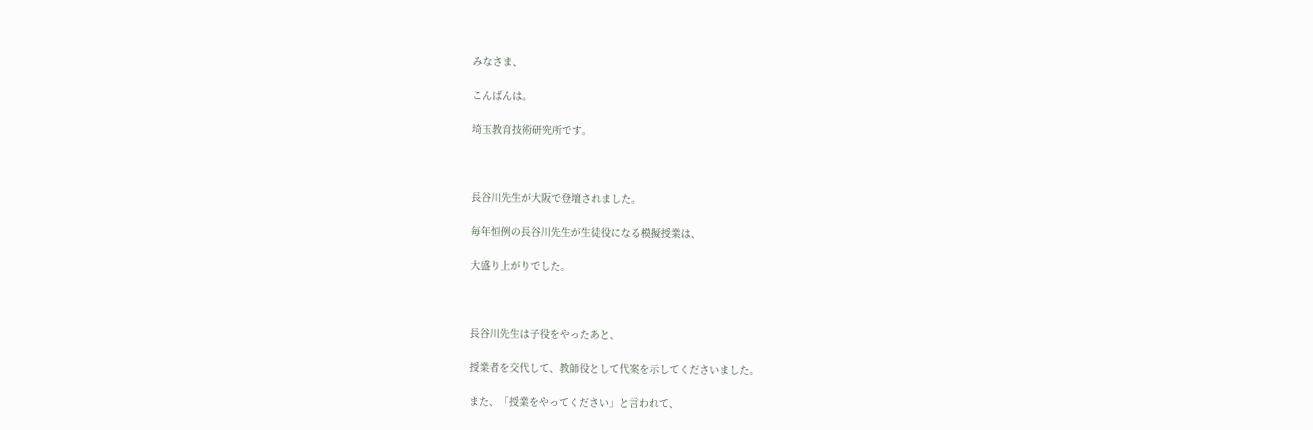みなさま、

こんばんは。

埼玉教育技術研究所です。



長谷川先生が大阪で登壇されました。

毎年恒例の長谷川先生が生徒役になる模擬授業は、

大盛り上がりでした。



長谷川先生は子役をやったあと、

授業者を交代して、教師役として代案を示してくださいました。

また、「授業をやってください」と言われて、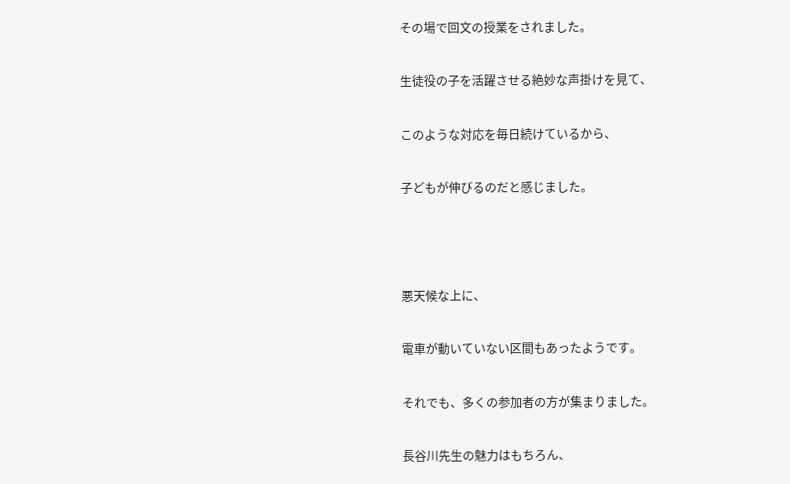その場で回文の授業をされました。

生徒役の子を活躍させる絶妙な声掛けを見て、

このような対応を毎日続けているから、

子どもが伸びるのだと感じました。



悪天候な上に、

電車が動いていない区間もあったようです。

それでも、多くの参加者の方が集まりました。

長谷川先生の魅力はもちろん、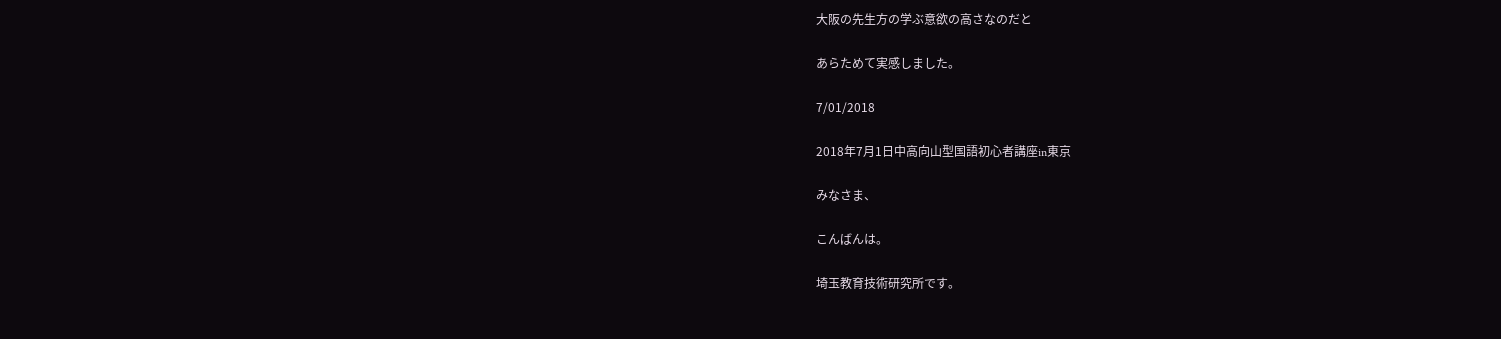大阪の先生方の学ぶ意欲の高さなのだと

あらためて実感しました。

7/01/2018

2018年7月1日中高向山型国語初心者講座in東京

みなさま、

こんばんは。

埼玉教育技術研究所です。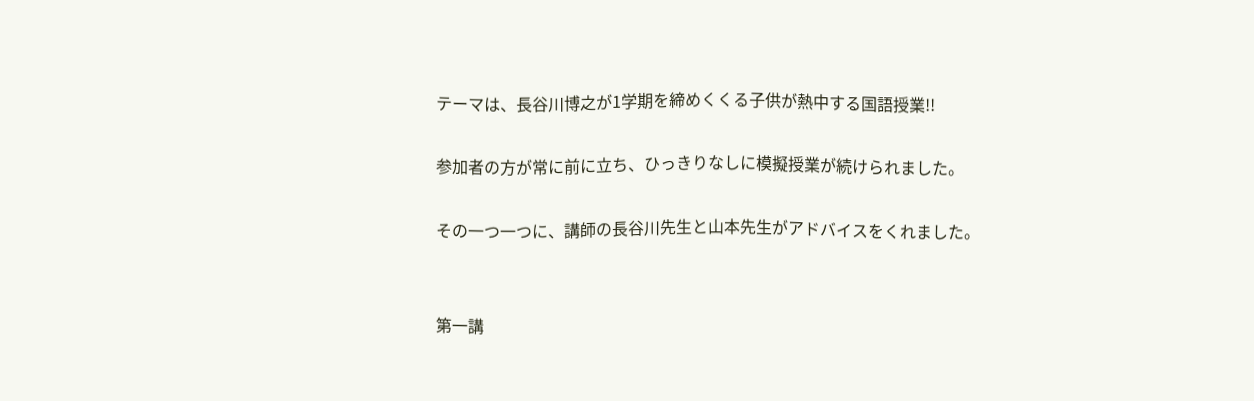テーマは、長谷川博之が1学期を締めくくる子供が熱中する国語授業!!

参加者の方が常に前に立ち、ひっきりなしに模擬授業が続けられました。

その一つ一つに、講師の長谷川先生と山本先生がアドバイスをくれました。


第一講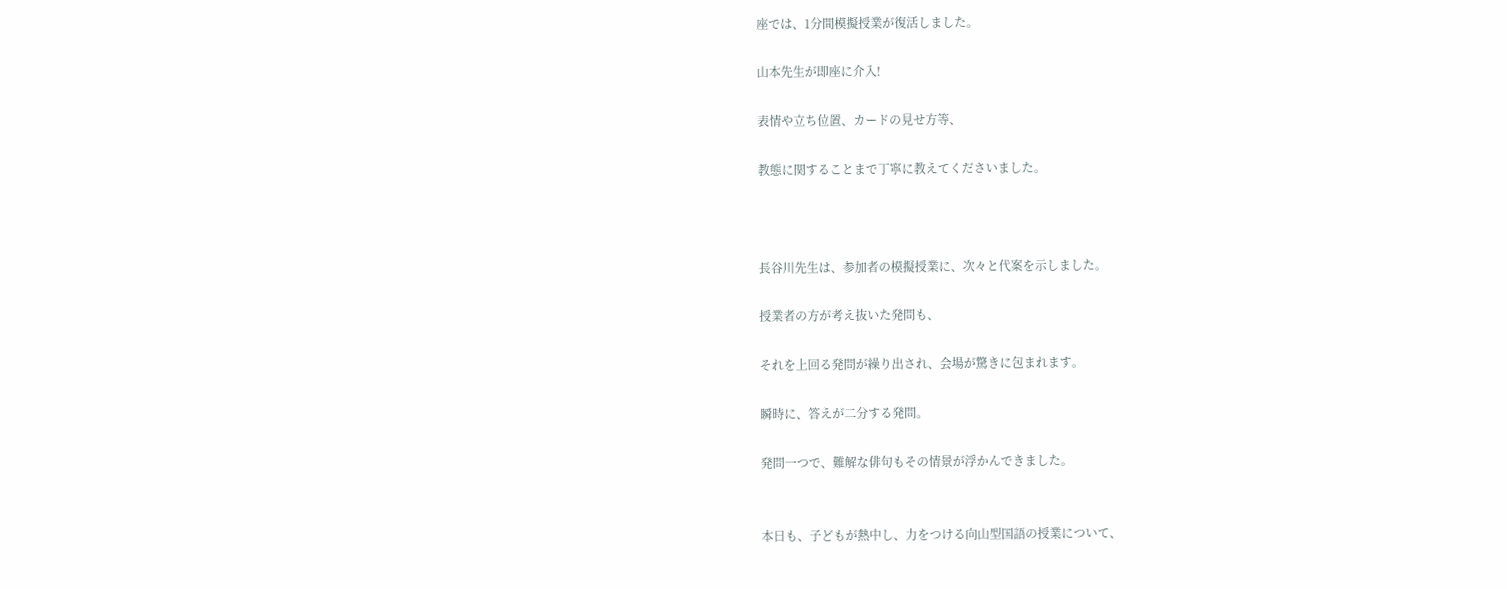座では、1分間模擬授業が復活しました。

山本先生が即座に介入!

表情や立ち位置、カードの見せ方等、

教態に関することまで丁寧に教えてくださいました。



長谷川先生は、参加者の模擬授業に、次々と代案を示しました。

授業者の方が考え抜いた発問も、

それを上回る発問が繰り出され、会場が驚きに包まれます。

瞬時に、答えが二分する発問。

発問一つで、難解な俳句もその情景が浮かんできました。


本日も、子どもが熱中し、力をつける向山型国語の授業について、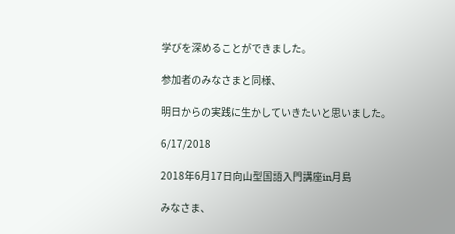学びを深めることができました。

参加者のみなさまと同様、

明日からの実践に生かしていきたいと思いました。

6/17/2018

2018年6月17日向山型国語入門講座in月島

みなさま、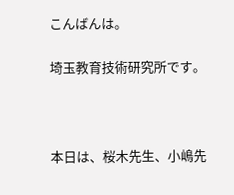こんばんは。

埼玉教育技術研究所です。



本日は、桜木先生、小嶋先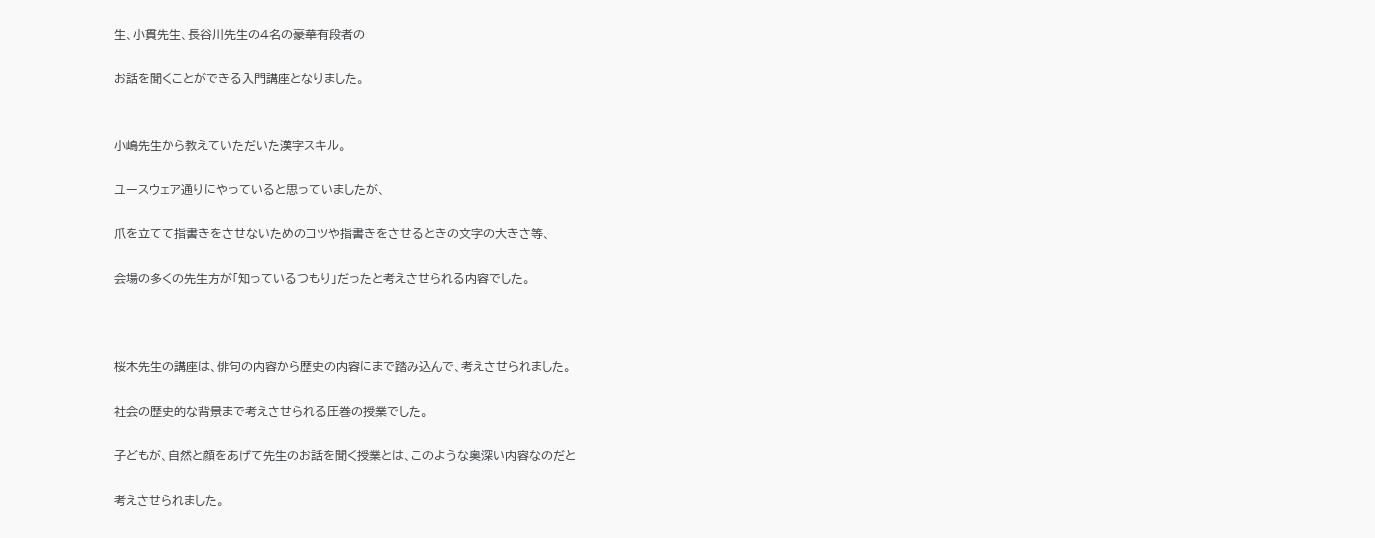生、小貫先生、長谷川先生の4名の豪華有段者の

お話を聞くことができる入門講座となりました。


小嶋先生から教えていただいた漢字スキル。

ユースウェア通りにやっていると思っていましたが、

爪を立てて指書きをさせないためのコツや指書きをさせるときの文字の大きさ等、

会場の多くの先生方が「知っているつもり」だったと考えさせられる内容でした。



桜木先生の講座は、俳句の内容から歴史の内容にまで踏み込んで、考えさせられました。

社会の歴史的な背景まで考えさせられる圧巻の授業でした。

子どもが、自然と顔をあげて先生のお話を聞く授業とは、このような奥深い内容なのだと

考えさせられました。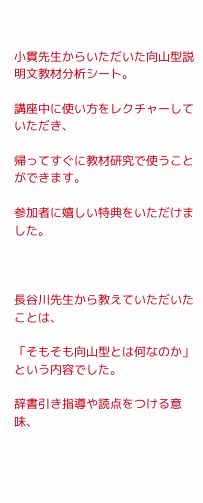小貫先生からいただいた向山型説明文教材分析シート。

講座中に使い方をレクチャーしていただき、

帰ってすぐに教材研究で使うことができます。

参加者に嬉しい特典をいただけました。



長谷川先生から教えていただいたことは、

「そもそも向山型とは何なのか」という内容でした。

辞書引き指導や読点をつける意味、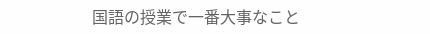国語の授業で一番大事なこと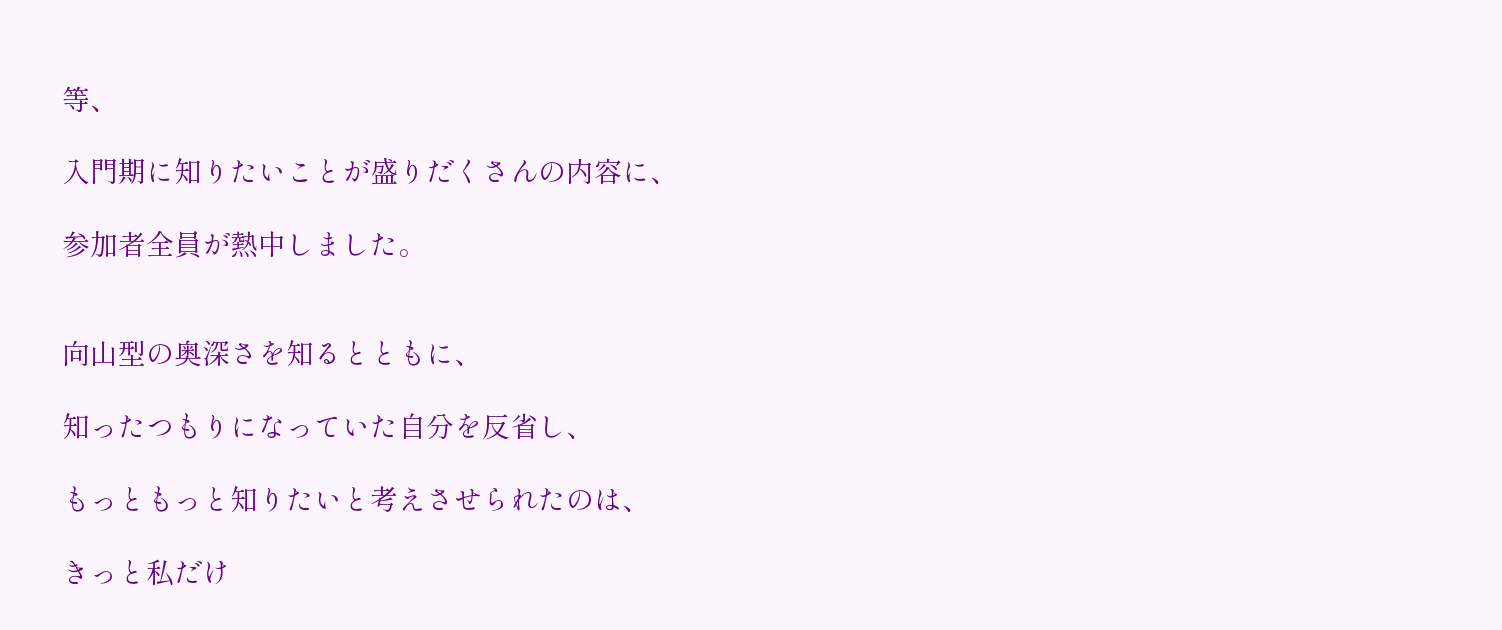等、

入門期に知りたいことが盛りだくさんの内容に、

参加者全員が熱中しました。


向山型の奥深さを知るとともに、

知ったつもりになっていた自分を反省し、

もっともっと知りたいと考えさせられたのは、

きっと私だけ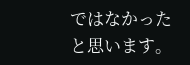ではなかったと思います。